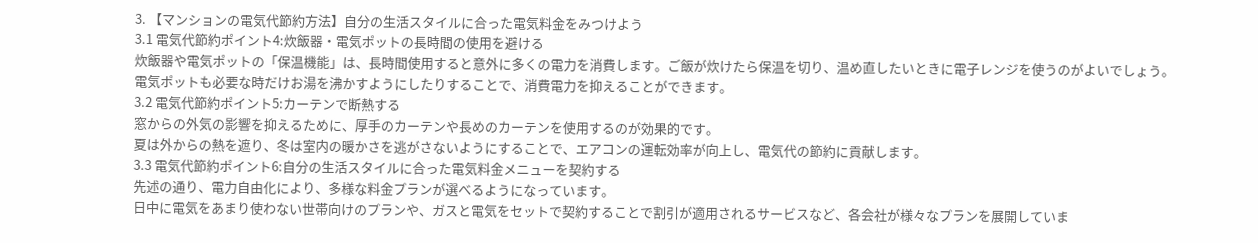3. 【マンションの電気代節約方法】自分の生活スタイルに合った電気料金をみつけよう
3.1 電気代節約ポイント4:炊飯器・電気ポットの長時間の使用を避ける
炊飯器や電気ポットの「保温機能」は、長時間使用すると意外に多くの電力を消費します。ご飯が炊けたら保温を切り、温め直したいときに電子レンジを使うのがよいでしょう。
電気ポットも必要な時だけお湯を沸かすようにしたりすることで、消費電力を抑えることができます。
3.2 電気代節約ポイント5:カーテンで断熱する
窓からの外気の影響を抑えるために、厚手のカーテンや長めのカーテンを使用するのが効果的です。
夏は外からの熱を遮り、冬は室内の暖かさを逃がさないようにすることで、エアコンの運転効率が向上し、電気代の節約に貢献します。
3.3 電気代節約ポイント6:自分の生活スタイルに合った電気料金メニューを契約する
先述の通り、電力自由化により、多様な料金プランが選べるようになっています。
日中に電気をあまり使わない世帯向けのプランや、ガスと電気をセットで契約することで割引が適用されるサービスなど、各会社が様々なプランを展開していま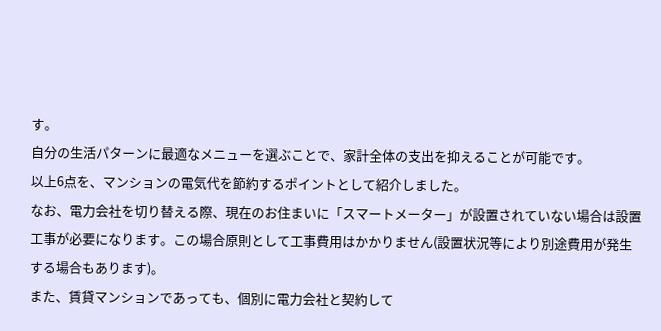す。
自分の生活パターンに最適なメニューを選ぶことで、家計全体の支出を抑えることが可能です。
以上6点を、マンションの電気代を節約するポイントとして紹介しました。
なお、電力会社を切り替える際、現在のお住まいに「スマートメーター」が設置されていない場合は設置工事が必要になります。この場合原則として工事費用はかかりません(設置状況等により別途費用が発生する場合もあります)。
また、賃貸マンションであっても、個別に電力会社と契約して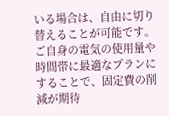いる場合は、自由に切り替えることが可能です。
ご自身の電気の使用量や時間帯に最適なプランにすることで、固定費の削減が期待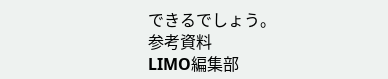できるでしょう。
参考資料
LIMO編集部